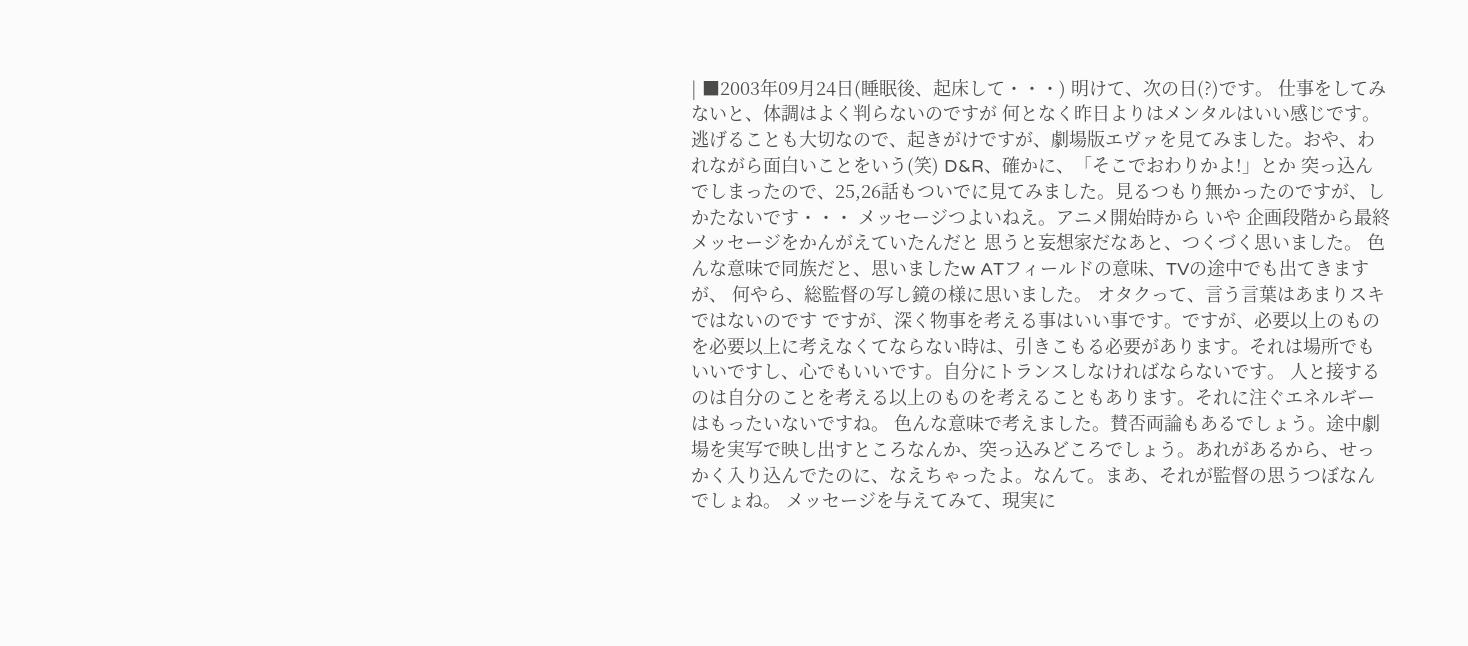| ■2003年09月24日(睡眠後、起床して・・・) 明けて、次の日(?)です。 仕事をしてみないと、体調はよく判らないのですが 何となく昨日よりはメンタルはいい感じです。 逃げることも大切なので、起きがけですが、劇場版エヴァを見てみました。おや、われながら面白いことをいう(笑) D&R、確かに、「そこでおわりかよ!」とか 突っ込んでしまったので、25,26話もついでに見てみました。見るつもり無かったのですが、しかたないです・・・ メッセージつよいねえ。アニメ開始時から いや 企画段階から最終メッセージをかんがえていたんだと 思うと妄想家だなあと、つくづく思いました。 色んな意味で同族だと、思いましたw ATフィールドの意味、TVの途中でも出てきますが、 何やら、総監督の写し鏡の様に思いました。 オタクって、言う言葉はあまりスキではないのです ですが、深く物事を考える事はいい事です。ですが、必要以上のものを必要以上に考えなくてならない時は、引きこもる必要があります。それは場所でもいいですし、心でもいいです。自分にトランスしなければならないです。 人と接するのは自分のことを考える以上のものを考えることもあります。それに注ぐエネルギーはもったいないですね。 色んな意味で考えました。賛否両論もあるでしょう。途中劇場を実写で映し出すところなんか、突っ込みどころでしょう。あれがあるから、せっかく入り込んでたのに、なえちゃったよ。なんて。まあ、それが監督の思うつぼなんでしょね。 メッセージを与えてみて、現実に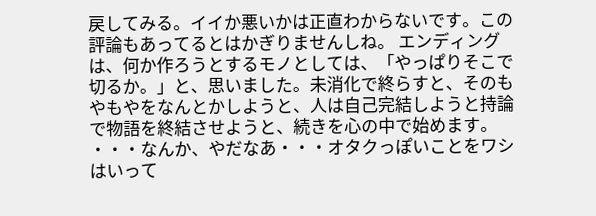戻してみる。イイか悪いかは正直わからないです。この評論もあってるとはかぎりませんしね。 エンディングは、何か作ろうとするモノとしては、「やっぱりそこで切るか。」と、思いました。未消化で終らすと、そのもやもやをなんとかしようと、人は自己完結しようと持論で物語を終結させようと、続きを心の中で始めます。 ・・・なんか、やだなあ・・・オタクっぽいことをワシはいって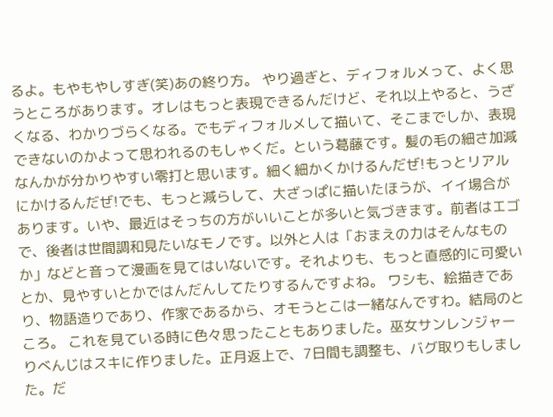るよ。もやもやしすぎ(笑)あの終り方。 やり過ぎと、ディフォルメって、よく思うところがあります。オレはもっと表現できるんだけど、それ以上やると、うざくなる、わかりづらくなる。でもディフォルメして描いて、そこまでしか、表現できないのかよって思われるのもしゃくだ。という葛藤です。髪の毛の細さ加減なんかが分かりやすい零打と思います。細く細かくかけるんだぜ!もっとリアルにかけるんだぜ!でも、もっと減らして、大ざっぱに描いたほうが、イイ場合があります。いや、最近はそっちの方がいいことが多いと気づきます。前者はエゴで、後者は世間調和見たいなモノです。以外と人は「おまえの力はそんなものか」などと音って漫画を見てはいないです。それよりも、もっと直感的に可愛いとか、見やすいとかではんだんしてたりするんですよね。 ワシも、絵描きであり、物語造りであり、作家であるから、オモうとこは一緒なんですわ。結局のところ。 これを見ている時に色々思ったこともありました。巫女サンレンジャーりべんじはスキに作りました。正月返上で、7日間も調整も、バグ取りもしました。だ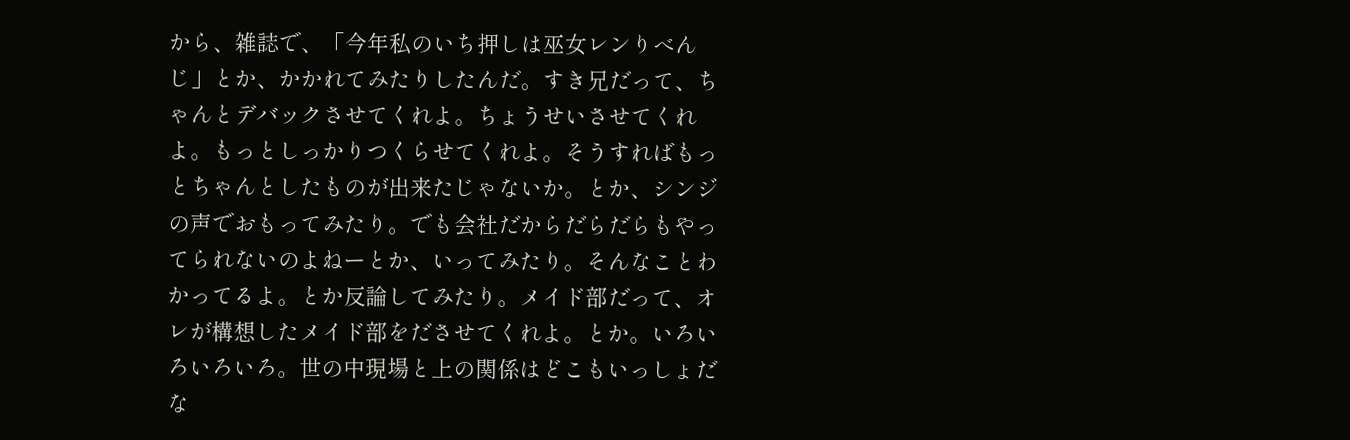から、雑誌で、「今年私のいち押しは巫女レンりべんじ」とか、かかれてみたりしたんだ。すき兄だって、ちゃんとデバックさせてくれよ。ちょうせいさせてくれよ。もっとしっかりつくらせてくれよ。そうすればもっとちゃんとしたものが出来たじゃないか。とか、シンジの声でおもってみたり。でも会社だからだらだらもやってられないのよねーとか、いってみたり。そんなことわかってるよ。とか反論してみたり。メイド部だって、オレが構想したメイド部をださせてくれよ。とか。いろいろいろいろ。世の中現場と上の関係はどこもいっしょだな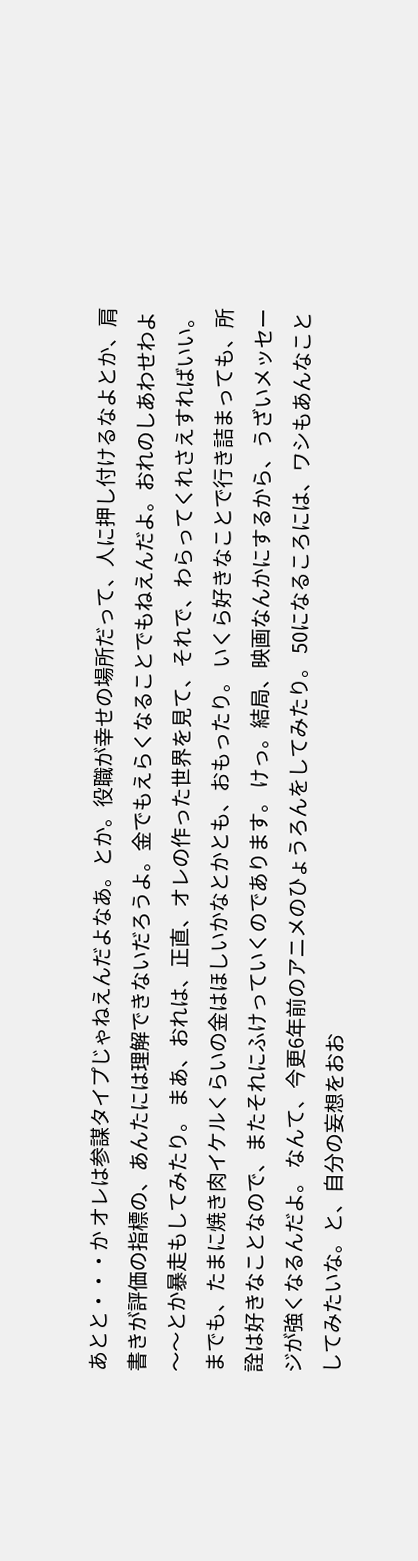あとと・・・か オレは参謀タイプじゃねえんだよなあ。とか。役職が幸せの場所だって、人に押し付けるなよとか、肩書きが評価の指標の、あんたには理解できないだろうよ。金でもえらくなることでもねえんだよ。おれのしあわせわよ〜〜とか暴走もしてみたり。 まあ、おれは、正直、オレの作った世界を見て、それで、わらってくれさえすればいい。までも、たまに焼き肉イケルくらいの金はほしいかなとかとも、おもったり。 いくら好きなことで行き詰まっても、所詮は好きなことなので、またそれにふけっていくのであります。 けっ。結局、映画なんかにするから、うざいメッセージが強くなるんだよ。 なんて、今更6年前のアニメのひょうろんをしてみたり。 50になるころには、ワシもあんなことしてみたいな。と、自分の妄想をおお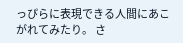っぴらに表現できる人間にあこがれてみたり。 さ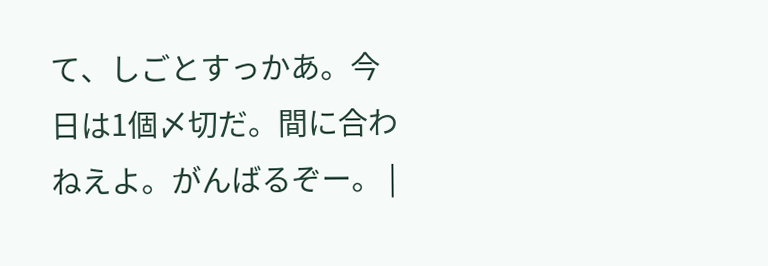て、しごとすっかあ。今日は1個〆切だ。間に合わねえよ。がんばるぞー。 |